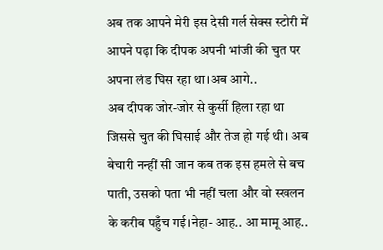अब तक आपने मेरी इस देसी गर्ल सेक्स स्टोरी में आपने पढ़ा कि दीपक अपनी भांजी की चुत पर अपना लंड घिस रहा था।अब आगे..
अब दीपक जोर-जोर से कुर्सी हिला रहा था जिससे चुत की घिसाई और तेज हो गई थी। अब बेचारी नन्हीं सी जान कब तक इस हमले से बच पाती, उसको पता भी नहीं चला और वो स्खलन के करीब पहुँच गई।नेहा- आह.. आ मामू आह..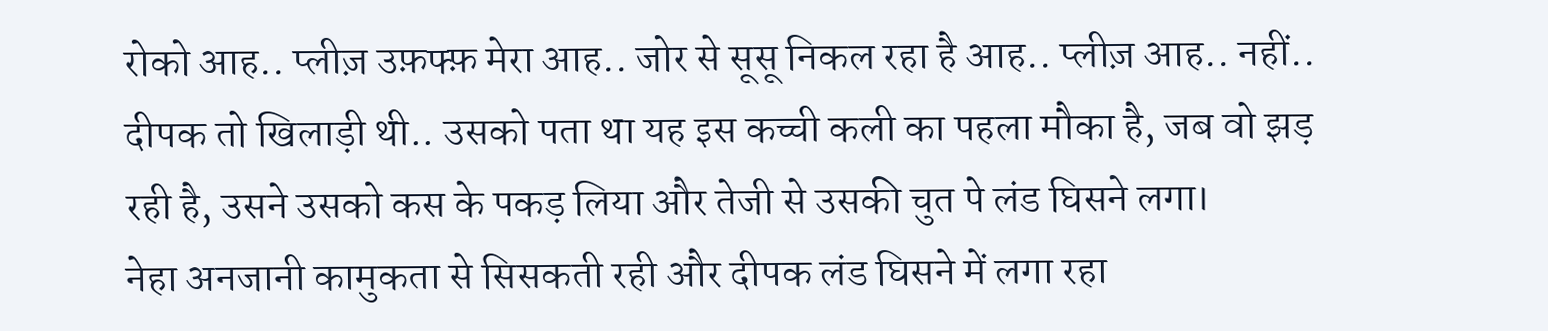रोको आह.. प्लीज़ उफ़फ्फ़ मेरा आह.. जोर से सूसू निकल रहा है आह.. प्लीज़ आह.. नहीं..
दीपक तो खिलाड़ी थी.. उसको पता था यह इस कच्ची कली का पहला मौका है, जब वो झड़ रही है, उसने उसको कस के पकड़ लिया और तेजी से उसकी चुत पे लंड घिसने लगा।
नेहा अनजानी कामुकता से सिसकती रही और दीपक लंड घिसने में लगा रहा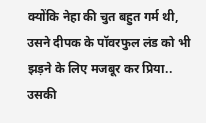क्योंकि नेहा की चुत बहुत गर्म थी, उसने दीपक के पॉवरफुल लंड को भी झड़ने के लिए मजबूर कर प्रिया.. उसकी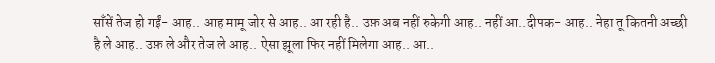साँसें तेज हो गईं- आह.. आह मामू जोर से आह.. आ रही है.. उफ़ अब नहीं रुकेगी आह.. नहीं आ..दीपक- आह.. नेहा तू कितनी अच्छी है ले आह.. उफ़ ले और तेज ले आह.. ऐसा झूला फिर नहीं मिलेगा आह.. आ..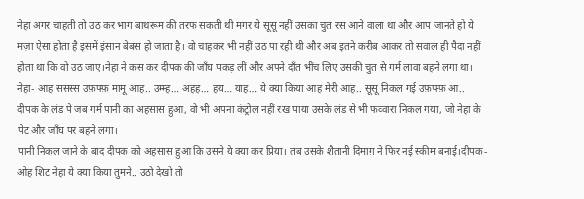नेहा अगर चाहती तो उठ कर भाग बाथरूम की तरफ सकती थी मगर ये सूसू नहीं उसका चुत रस आने वाला था और आप जानते हो ये मज़ा ऐसा होता है इसमें इंसान बेबस हो जाता है। वो चाहकर भी नहीं उठ पा रही थी और अब इतने करीब आकर तो सवाल ही पैदा नहीं होता था कि वो उठ जाए।नेहा ने कस कर दीपक की जाँघ पकड़ लीं और अपने दाँत भींच लिए उसकी चुत से गर्म लावा बहने लगा था।
नेहा- आह ससस्स उफ़फ्फ़ मामू आह.. उम्म्ह… अहह… हय… याह… ये क्या किया आह मेरी आह.. सूसू निकल गई उफ़फ्फ़ आ..
दीपक के लंड पे जब गर्म पानी का अहसास हुआ, वो भी अपना कंट्रोल नहीं रख पाया उसके लंड से भी फव्वारा निकल गया, जो नेहा के पेट और जाँघ पर बहने लगा।
पानी निकल जाने के बाद दीपक को अहसास हुआ कि उसने ये क्या कर प्रिया। तब उसके शैतानी दिमाग़ ने फिर नई स्कीम बनाई।दीपक- ओह शिट नेहा ये क्या किया तुमने.. उठो देखो तो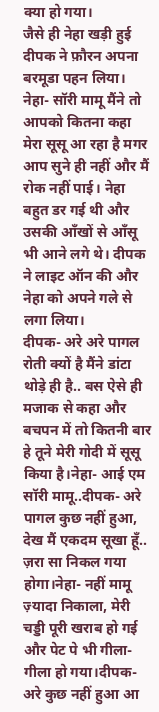क्या हो गया।
जैसे ही नेहा खड़ी हुई दीपक ने फ़ौरन अपना बरमूडा पहन लिया।
नेहा- सॉरी मामू मैंने तो आपको कितना कहा मेरा सूसू आ रहा है मगर आप सुने ही नहीं और मैं रोक नहीं पाई। नेहा बहुत डर गई थी और उसकी आँखों से आँसू भी आने लगे थे। दीपक ने लाइट ऑन की और नेहा को अपने गले से लगा लिया।
दीपक- अरे अरे पागल रोती क्यों है मैंने डांटा थोड़े ही है.. बस ऐसे ही मजाक से कहा और बचपन में तो कितनी बार हे तूने मेरी गोदी में सूसू किया है।नेहा- आई एम सॉरी मामू..दीपक- अरे पागल कुछ नहीं हुआ, देख मैं एकदम सूखा हूँ.. ज़रा सा निकल गया होगा।नेहा- नहीं मामू ज़्यादा निकाला, मेरी चड्डी पूरी खराब हो गई और पेट पे भी गीला-गीला हो गया।दीपक- अरे कुछ नहीं हुआ आ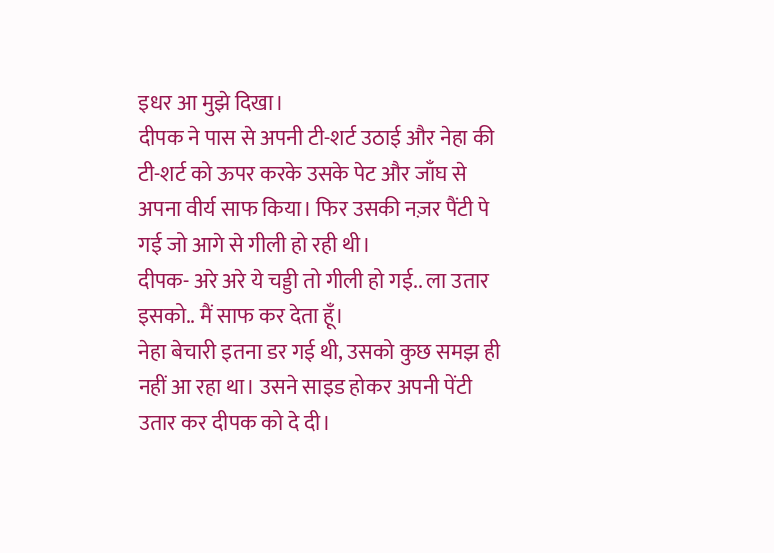इधर आ मुझे दिखा।
दीपक ने पास से अपनी टी-शर्ट उठाई और नेहा की टी-शर्ट को ऊपर करके उसके पेट और जाँघ से अपना वीर्य साफ किया। फिर उसकी नज़र पैंटी पे गई जो आगे से गीली हो रही थी।
दीपक- अरे अरे ये चड्डी तो गीली हो गई.. ला उतार इसको.. मैं साफ कर देता हूँ।
नेहा बेचारी इतना डर गई थी, उसको कुछ समझ ही नहीं आ रहा था। उसने साइड होकर अपनी पेंटी उतार कर दीपक को दे दी।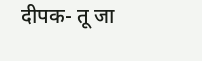दीपक- तू जा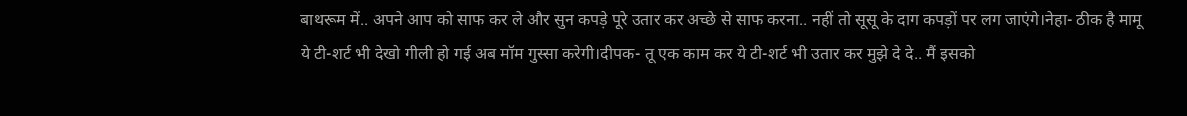बाथरूम में.. अपने आप को साफ कर ले और सुन कपड़े पूरे उतार कर अच्छे से साफ करना.. नहीं तो सूसू के दाग कपड़ों पर लग जाएंगे।नेहा- ठीक है मामू ये टी-शर्ट भी देखो गीली हो गई अब मॉम गुस्सा करेगी।दीपक- तू एक काम कर ये टी-शर्ट भी उतार कर मुझे दे दे.. मैं इसको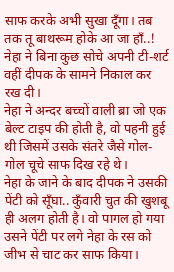साफ करके अभी सुखा दूँगा। तब तक तू बाथरूम होके आ जा हाँ..!
नेहा ने बिना कुछ सोचे अपनी टी-शर्ट वहीं दीपक के सामने निकाल कर रख दी।
नेहा ने अन्दर बच्चों वाली ब्रा जो एक बेल्ट टाइप की होती है, वो पहनी हुई थी जिसमें उसके संतरे जैसे गोल-गोल चूचे साफ दिख रहे थे।
नेहा के जाने के बाद दीपक ने उसकी पेंटी को सूँघा.. कुँवारी चुत की खुशबू ही अलग होती है। वो पागल हो गया उसने पेंटी पर लगे नेहा के रस को जीभ से चाट कर साफ किया।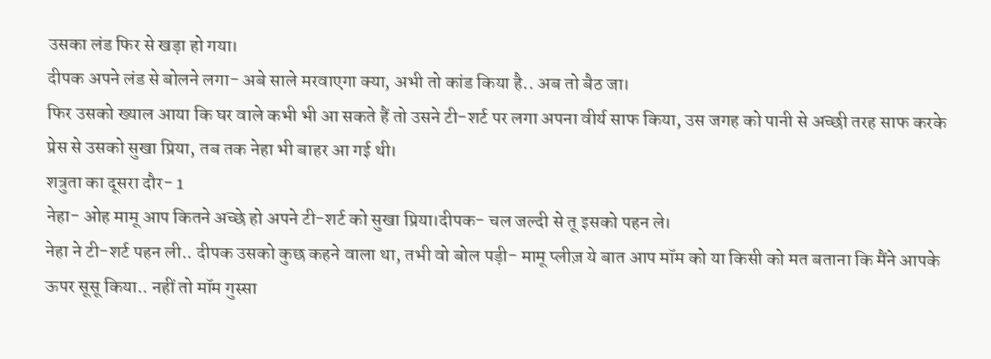उसका लंड फिर से खड़ा हो गया।
दीपक अपने लंड से बोलने लगा- अबे साले मरवाएगा क्या, अभी तो कांड किया है.. अब तो बैठ जा।
फिर उसको ख्याल आया कि घर वाले कभी भी आ सकते हैं तो उसने टी-शर्ट पर लगा अपना वीर्य साफ किया, उस जगह को पानी से अच्छी तरह साफ करके प्रेस से उसको सुखा प्रिया, तब तक नेहा भी बाहर आ गई थी।
शत्रुता का दूसरा दौर- 1
नेहा- ओह मामू आप कितने अच्छे हो अपने टी-शर्ट को सुखा प्रिया।दीपक- चल जल्दी से तू इसको पहन ले।
नेहा ने टी-शर्ट पहन ली.. दीपक उसको कुछ कहने वाला था, तभी वो बोल पड़ी- मामू प्लीज़ ये बात आप मॉम को या किसी को मत बताना कि मैंने आपके ऊपर सूसू किया.. नहीं तो मॉम गुस्सा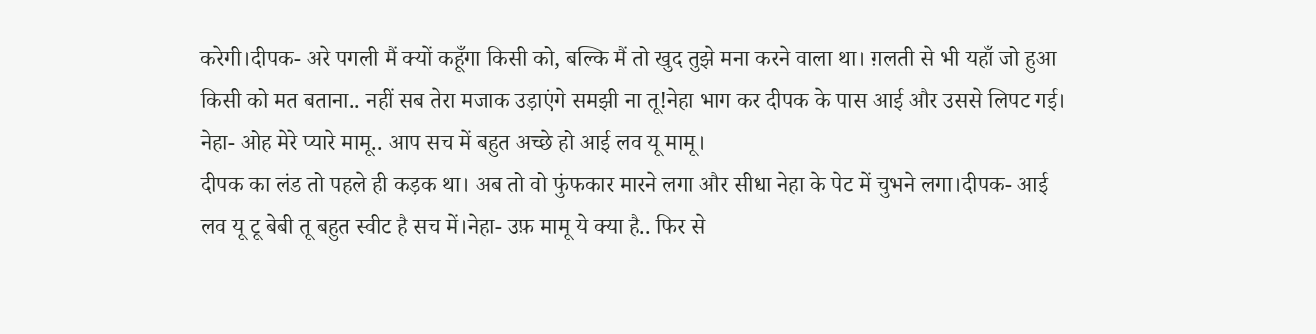करेगी।दीपक- अरे पगली मैं क्यों कहूँगा किसी को, बल्कि मैं तो खुद तुझे मना करने वाला था। ग़लती से भी यहाँ जो हुआ किसी को मत बताना.. नहीं सब तेरा मजाक उड़ाएंगे समझी ना तू!नेहा भाग कर दीपक के पास आई और उससे लिपट गई।
नेहा- ओह मेरे प्यारे मामू.. आप सच में बहुत अच्छे हो आई लव यू मामू।
दीपक का लंड तो पहले ही कड़क था। अब तो वो फुंफकार मारने लगा और सीधा नेहा के पेट में चुभने लगा।दीपक- आई लव यू टू बेबी तू बहुत स्वीट है सच में।नेहा- उफ़ मामू ये क्या है.. फिर से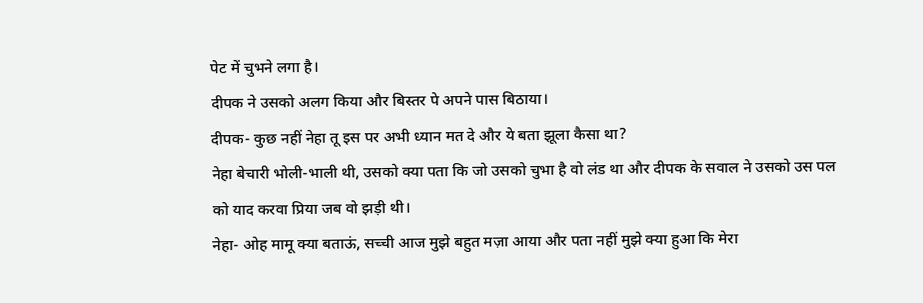पेट में चुभने लगा है।
दीपक ने उसको अलग किया और बिस्तर पे अपने पास बिठाया।
दीपक- कुछ नहीं नेहा तू इस पर अभी ध्यान मत दे और ये बता झूला कैसा था?
नेहा बेचारी भोली-भाली थी, उसको क्या पता कि जो उसको चुभा है वो लंड था और दीपक के सवाल ने उसको उस पल को याद करवा प्रिया जब वो झड़ी थी।
नेहा- ओह मामू क्या बताऊं, सच्ची आज मुझे बहुत मज़ा आया और पता नहीं मुझे क्या हुआ कि मेरा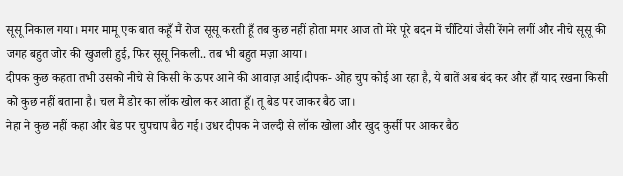सूसू निकाल गया। मगर मामू एक बात कहूँ मैं रोज सूसू करती हूँ तब कुछ नहीं होता मगर आज तो मेरे पूरे बदन में चींटियां जैसी रेंगने लगीं और नीचे सूसू की जगह बहुत जोर की खुजली हुई, फिर सूसू निकली.. तब भी बहुत मज़ा आया।
दीपक कुछ कहता तभी उसको नीचे से किसी के ऊपर आने की आवाज़ आई।दीपक- ओह चुप कोई आ रहा है, ये बातें अब बंद कर और हाँ याद रखना किसी को कुछ नहीं बताना है। चल मैं डोर का लॉक खोल कर आता हूँ। तू बेड पर जाकर बैठ जा।
नेहा ने कुछ नहीं कहा और बेड पर चुपचाप बैठ गई। उधर दीपक ने जल्दी से लॉक खोला और खुद कुर्सी पर आकर बैठ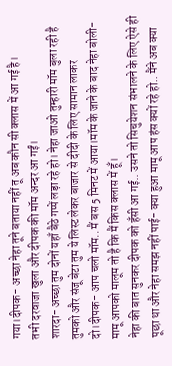गया।दीपक- अच्छा नेहा तूने बताया नहीं तू अब कौन सी क्लास में आ गई है।
तभी दरवाजा खुला और दीपक की मॉम अन्दर आ गईं।
शारदा- अच्छा तुम दोनों यहाँ बैठे गप्पें लड़ा रहे हो। नेहा जाओ तुम्हारी मॉम बुला रही है तुमको और संजू बेटा तुम ये लिस्ट लेकर बाजार से दीदी के लिए सामान लाकर दो।दीपक- आप चलो मॉम.. मैं बस 5 मिनट में आया।मॉम के जाने के बाद नेहा बोली- मामू आपको मालूम तो है कि मैं किस क्लास में हूँ।
नेहा की बात सुनकर दीपक को हँसी आ गई.. उसने तो सिचुयेशन संभालने के लिए ऐसे ही पूछा था और नेहा समझ नहीं पाई- क्या हुआ मामू आप हंस क्यों रहे हो.. मैंने अब क्या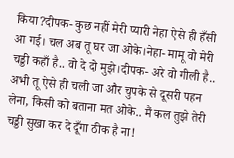किया?दीपक- कुछ नहीं मेरी प्यारी नेहा ऐसे ही हँसी आ गई। चल अब तू घर जा ओके।नेहा- मामू वो मेरी चड्डी कहाँ है.. वो दे दो मुझे।दीपक- अरे वो गीली है.. अभी तू ऐसे ही चली जा और चुपके से दूसरी पहन लेना, किसी को बताना मत ओके.. मैं कल तुझे तेरी चड्डी सुखा कर दे दूँगा ठीक है ना!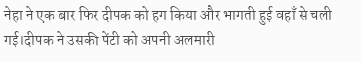नेहा ने एक बार फिर दीपक को हग किया और भागती हुई वहाँ से चली गई।दीपक ने उसकी पेंटी को अपनी अलमारी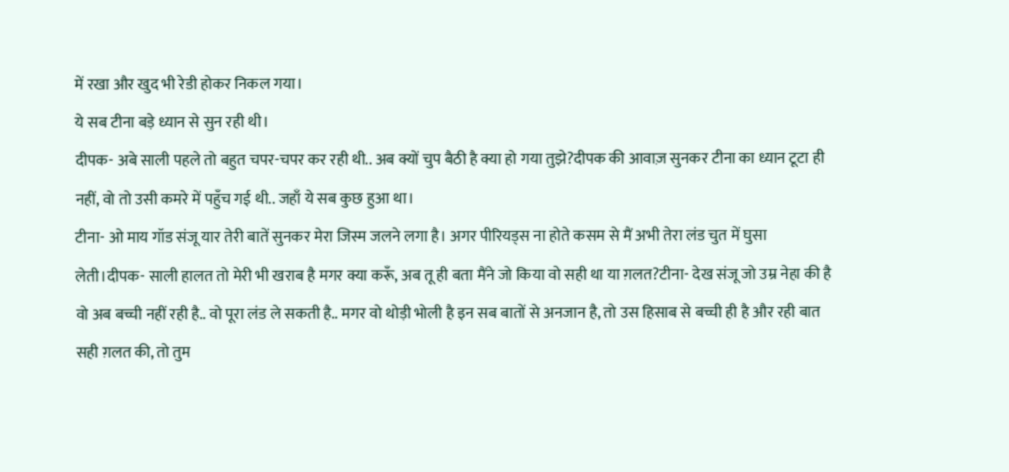में रखा और खुद भी रेडी होकर निकल गया।
ये सब टीना बड़े ध्यान से सुन रही थी।
दीपक- अबे साली पहले तो बहुत चपर-चपर कर रही थी.. अब क्यों चुप बैठी है क्या हो गया तुझे?दीपक की आवाज़ सुनकर टीना का ध्यान टूटा ही नहीं, वो तो उसी कमरे में पहुँच गई थी.. जहाँ ये सब कुछ हुआ था।
टीना- ओ माय गॉड संजू यार तेरी बातें सुनकर मेरा जिस्म जलने लगा है। अगर पीरियड्स ना होते कसम से मैं अभी तेरा लंड चुत में घुसा लेती।दीपक- साली हालत तो मेरी भी खराब है मगर क्या करूँ, अब तू ही बता मैंने जो किया वो सही था या ग़लत?टीना- देख संजू जो उम्र नेहा की है वो अब बच्ची नहीं रही है.. वो पूरा लंड ले सकती है.. मगर वो थोड़ी भोली है इन सब बातों से अनजान है, तो उस हिसाब से बच्ची ही है और रही बात सही ग़लत की, तो तुम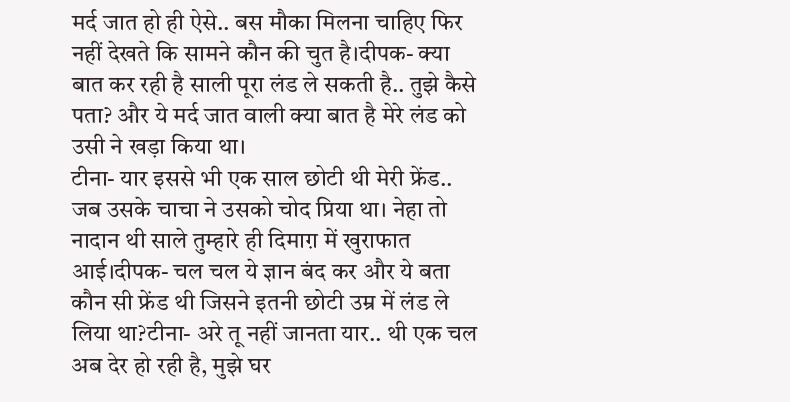मर्द जात हो ही ऐसे.. बस मौका मिलना चाहिए फिर नहीं देखते कि सामने कौन की चुत है।दीपक- क्या बात कर रही है साली पूरा लंड ले सकती है.. तुझे कैसे पता? और ये मर्द जात वाली क्या बात है मेरे लंड को उसी ने खड़ा किया था।
टीना- यार इससे भी एक साल छोटी थी मेरी फ्रेंड.. जब उसके चाचा ने उसको चोद प्रिया था। नेहा तो नादान थी साले तुम्हारे ही दिमाग़ में खुराफात आई।दीपक- चल चल ये ज्ञान बंद कर और ये बता कौन सी फ्रेंड थी जिसने इतनी छोटी उम्र में लंड ले लिया था?टीना- अरे तू नहीं जानता यार.. थी एक चल अब देर हो रही है, मुझे घर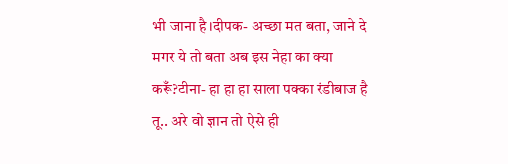भी जाना है।दीपक- अच्छा मत बता, जाने दे मगर ये तो बता अब इस नेहा का क्या करूँ?टीना- हा हा हा साला पक्का रंडीबाज है तू.. अरे वो ज्ञान तो ऐसे ही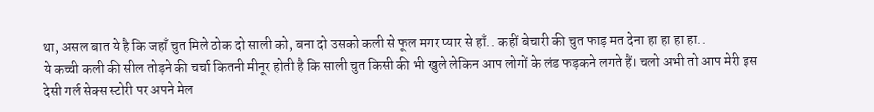था, असल बात ये है कि जहाँ चुत मिले ठोक दो साली को, बना दो उसको कली से फूल मगर प्यार से हाँ.. कहीं बेचारी की चुत फाड़ मत देना हा हा हा हा..
ये कच्ची कली की सील तोड़ने की चर्चा कितनी मीनूर होती है कि साली चुत किसी की भी खुले लेकिन आप लोगों के लंड फड़कने लगते हैं। चलो अभी तो आप मेरी इस देसी गर्ल सेक्स स्टोरी पर अपने मेल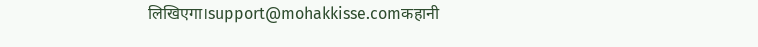लिखिएगा।support@mohakkisse.comकहानी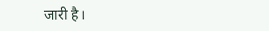जारी है।